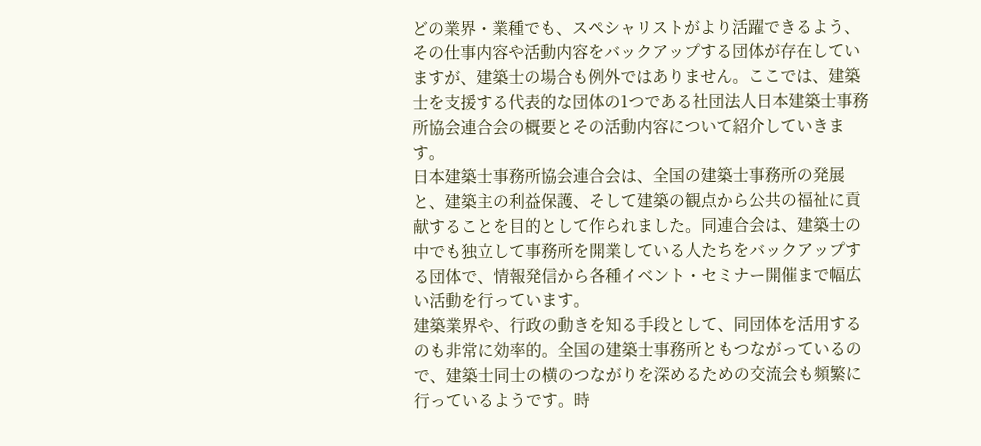どの業界・業種でも、スペシャリストがより活躍できるよう、その仕事内容や活動内容をバックアップする団体が存在していますが、建築士の場合も例外ではありません。ここでは、建築士を支援する代表的な団体の1つである社団法人日本建築士事務所協会連合会の概要とその活動内容について紹介していきます。
日本建築士事務所協会連合会は、全国の建築士事務所の発展と、建築主の利益保護、そして建築の観点から公共の福祉に貢献することを目的として作られました。同連合会は、建築士の中でも独立して事務所を開業している人たちをバックアップする団体で、情報発信から各種イベント・セミナー開催まで幅広い活動を行っています。
建築業界や、行政の動きを知る手段として、同団体を活用するのも非常に効率的。全国の建築士事務所ともつながっているので、建築士同士の横のつながりを深めるための交流会も頻繁に行っているようです。時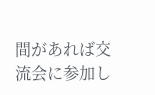間があれば交流会に参加し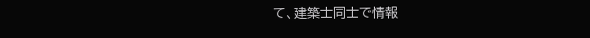て、建築士同士で情報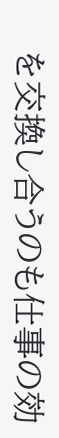を交換し合うのも仕事の効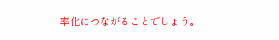率化につながることでしょう。